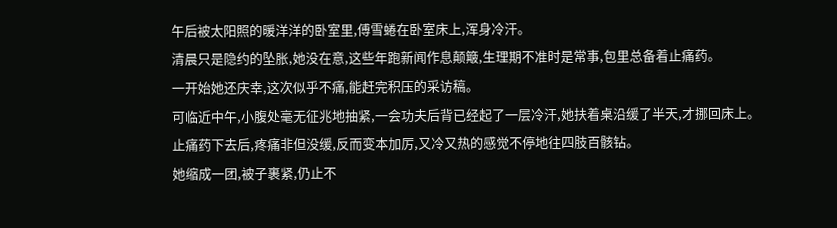午后被太阳照的暖洋洋的卧室里,傅雪蜷在卧室床上,浑身冷汗。
清晨只是隐约的坠胀,她没在意,这些年跑新闻作息颠簸,生理期不准时是常事,包里总备着止痛药。
一开始她还庆幸,这次似乎不痛,能赶完积压的采访稿。
可临近中午,小腹处毫无征兆地抽紧,一会功夫后背已经起了一层冷汗,她扶着桌沿缓了半天,才挪回床上。
止痛药下去后,疼痛非但没缓,反而变本加厉,又冷又热的感觉不停地往四肢百骸钻。
她缩成一团,被子裹紧,仍止不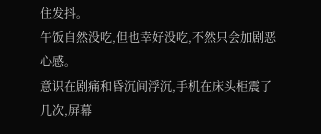住发抖。
午饭自然没吃,但也幸好没吃,不然只会加剧恶心感。
意识在剧痛和昏沉间浮沉,手机在床头柜震了几次,屏幕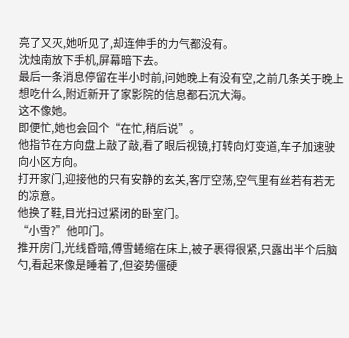亮了又灭,她听见了,却连伸手的力气都没有。
沈烛南放下手机,屏幕暗下去。
最后一条消息停留在半小时前,问她晚上有没有空,之前几条关于晚上想吃什么,附近新开了家影院的信息都石沉大海。
这不像她。
即便忙,她也会回个“在忙,稍后说”。
他指节在方向盘上敲了敲,看了眼后视镜,打转向灯变道,车子加速驶向小区方向。
打开家门,迎接他的只有安静的玄关,客厅空荡,空气里有丝若有若无的凉意。
他换了鞋,目光扫过紧闭的卧室门。
“小雪?”他叩门。
推开房门,光线昏暗,傅雪蜷缩在床上,被子裹得很紧,只露出半个后脑勺,看起来像是睡着了,但姿势僵硬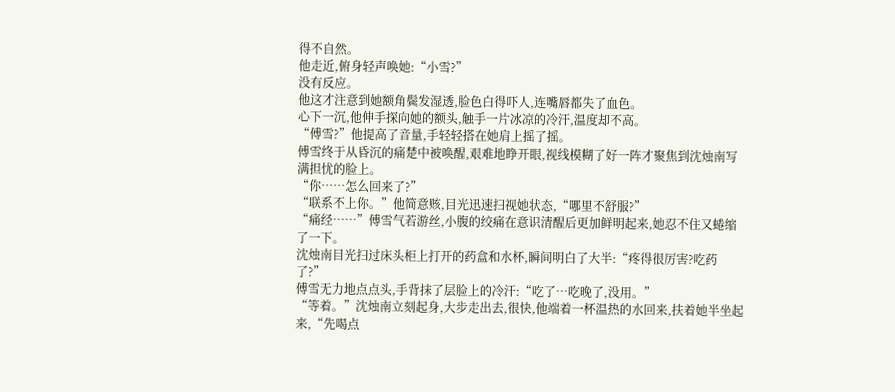得不自然。
他走近,俯身轻声唤她:“小雪?”
没有反应。
他这才注意到她额角鬓发湿透,脸色白得吓人,连嘴唇都失了血色。
心下一沉,他伸手探向她的额头,触手一片冰凉的冷汗,温度却不高。
“傅雪?”他提高了音量,手轻轻搭在她肩上摇了摇。
傅雪终于从昏沉的痛楚中被唤醒,艰难地睁开眼,视线模糊了好一阵才聚焦到沈烛南写满担忧的脸上。
“你……怎么回来了?”
“联系不上你。”他简意赅,目光迅速扫视她状态,“哪里不舒服?”
“痛经……”傅雪气若游丝,小腹的绞痛在意识清醒后更加鲜明起来,她忍不住又蜷缩了一下。
沈烛南目光扫过床头柜上打开的药盒和水杯,瞬间明白了大半:“疼得很厉害?吃药了?”
傅雪无力地点点头,手背抹了层脸上的冷汗:“吃了…吃晚了,没用。”
“等着。”沈烛南立刻起身,大步走出去,很快,他端着一杯温热的水回来,扶着她半坐起来,“先喝点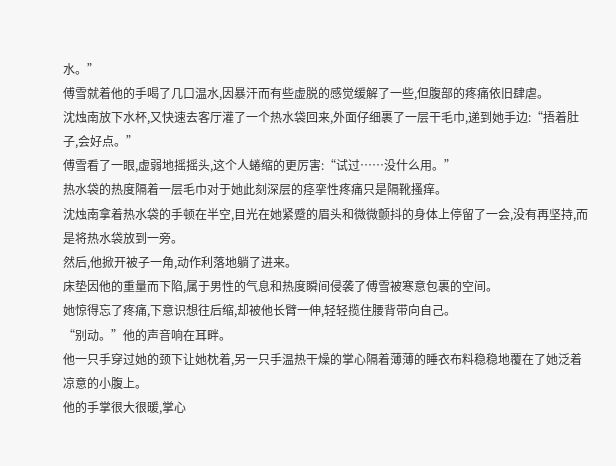水。”
傅雪就着他的手喝了几口温水,因暴汗而有些虚脱的感觉缓解了一些,但腹部的疼痛依旧肆虐。
沈烛南放下水杯,又快速去客厅灌了一个热水袋回来,外面仔细裹了一层干毛巾,递到她手边:“捂着肚子,会好点。”
傅雪看了一眼,虚弱地摇摇头,这个人蜷缩的更厉害:“试过……没什么用。”
热水袋的热度隔着一层毛巾对于她此刻深层的痉挛性疼痛只是隔靴搔痒。
沈烛南拿着热水袋的手顿在半空,目光在她紧蹙的眉头和微微颤抖的身体上停留了一会,没有再坚持,而是将热水袋放到一旁。
然后,他掀开被子一角,动作利落地躺了进来。
床垫因他的重量而下陷,属于男性的气息和热度瞬间侵袭了傅雪被寒意包裹的空间。
她惊得忘了疼痛,下意识想往后缩,却被他长臂一伸,轻轻揽住腰背带向自己。
“别动。”他的声音响在耳畔。
他一只手穿过她的颈下让她枕着,另一只手温热干燥的掌心隔着薄薄的睡衣布料稳稳地覆在了她泛着凉意的小腹上。
他的手掌很大很暖,掌心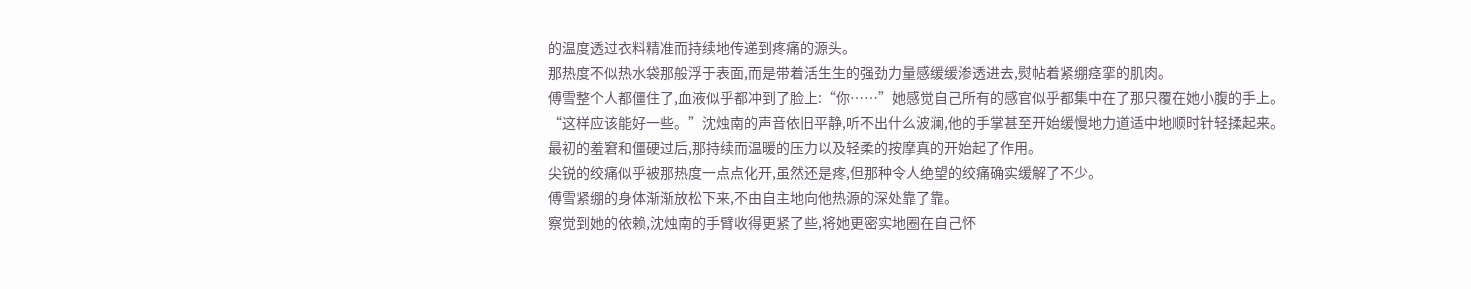的温度透过衣料精准而持续地传递到疼痛的源头。
那热度不似热水袋那般浮于表面,而是带着活生生的强劲力量感缓缓渗透进去,熨帖着紧绷痉挛的肌肉。
傅雪整个人都僵住了,血液似乎都冲到了脸上:“你……”她感觉自己所有的感官似乎都集中在了那只覆在她小腹的手上。
“这样应该能好一些。”沈烛南的声音依旧平静,听不出什么波澜,他的手掌甚至开始缓慢地力道适中地顺时针轻揉起来。
最初的羞窘和僵硬过后,那持续而温暖的压力以及轻柔的按摩真的开始起了作用。
尖锐的绞痛似乎被那热度一点点化开,虽然还是疼,但那种令人绝望的绞痛确实缓解了不少。
傅雪紧绷的身体渐渐放松下来,不由自主地向他热源的深处靠了靠。
察觉到她的依赖,沈烛南的手臂收得更紧了些,将她更密实地圈在自己怀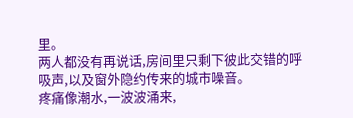里。
两人都没有再说话,房间里只剩下彼此交错的呼吸声,以及窗外隐约传来的城市噪音。
疼痛像潮水,一波波涌来,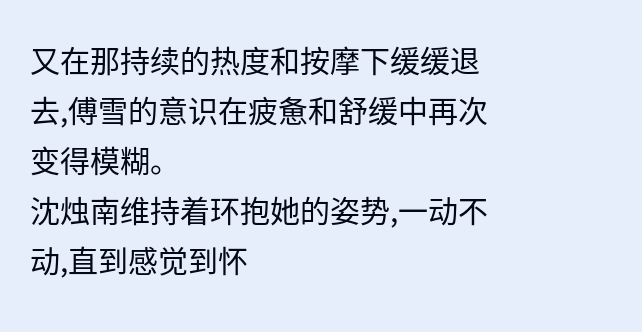又在那持续的热度和按摩下缓缓退去,傅雪的意识在疲惫和舒缓中再次变得模糊。
沈烛南维持着环抱她的姿势,一动不动,直到感觉到怀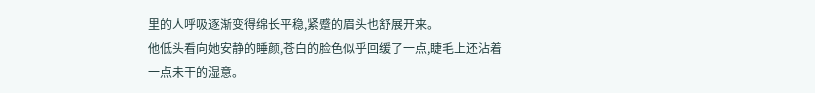里的人呼吸逐渐变得绵长平稳,紧蹙的眉头也舒展开来。
他低头看向她安静的睡颜,苍白的脸色似乎回缓了一点,睫毛上还沾着一点未干的湿意。